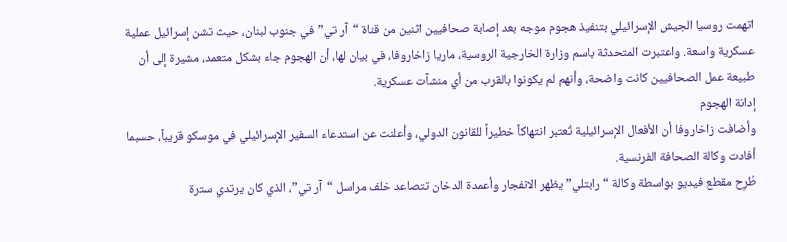اتهمت روسيا الجيش الإسرائيلي بتنفيذ هجوم موجه بعد إصابة صحافيين اثنين من قناة “آر تي” في جنوب لبنان، حيث تشن إسرائيل عملية عسكرية واسعة. واعتبرت المتحدثة باسم وزارة الخارجية الروسية، ماريا زاخاروفا، في بيان لها، أن الهجوم جاء بشكل متعمد، مشيرة إلى أن طبيعة عمل الصحافيين كانت واضحة، وأنهم لم يكونوا بالقرب من أي منشآت عسكرية.
إدانة الهجوم
وأضافت زاخاروفا أن الأفعال الإسرائيلية تُعتبر انتهاكاً خطيراً للقانون الدولي، وأعلنت عن استدعاء السفير الإسرائيلي في موسكو قريباً، حسبما أفادت وكالة الصحافة الفرنسية.
طُرِح مقطع فيديو بواسطة وكالة “رابتلي” يظهر الانفجار وأعمدة الدخان تتصاعد خلف مراسل “آر تي”، الذي كان يرتدي سترة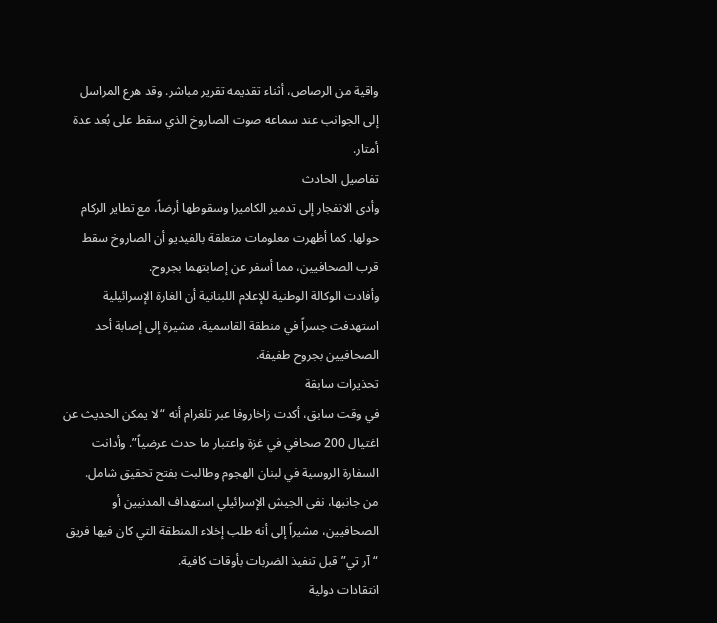واقية من الرصاص، أثناء تقديمه تقرير مباشر. وقد هرع المراسل إلى الجوانب عند سماعه صوت الصاروخ الذي سقط على بُعد عدة أمتار.
تفاصيل الحادث
وأدى الانفجار إلى تدمير الكاميرا وسقوطها أرضاً، مع تطاير الركام حولها. كما أظهرت معلومات متعلقة بالفيديو أن الصاروخ سقط قرب الصحافيين، مما أسفر عن إصابتهما بجروح.
وأفادت الوكالة الوطنية للإعلام اللبنانية أن الغارة الإسرائيلية استهدفت جسراً في منطقة القاسمية، مشيرة إلى إصابة أحد الصحافيين بجروح طفيفة.
تحذيرات سابقة
في وقت سابق، أكدت زاخاروفا عبر تلغرام أنه “لا يمكن الحديث عن اغتيال 200 صحافي في غزة واعتبار ما حدث عرضياً”. وأدانت السفارة الروسية في لبنان الهجوم وطالبت بفتح تحقيق شامل.
من جانبها، نفى الجيش الإسرائيلي استهداف المدنيين أو الصحافيين، مشيراً إلى أنه طلب إخلاء المنطقة التي كان فيها فريق “آر تي” قبل تنفيذ الضربات بأوقات كافية.
انتقادات دولية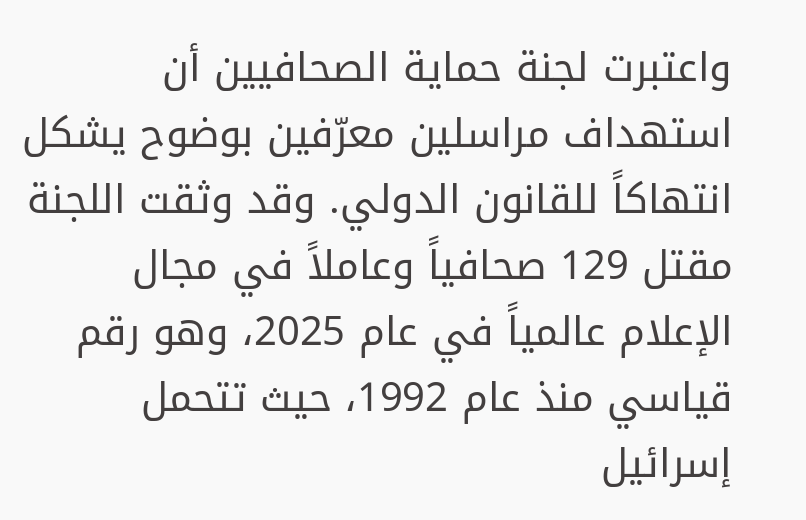واعتبرت لجنة حماية الصحافيين أن استهداف مراسلين معرّفين بوضوح يشكل انتهاكاً للقانون الدولي. وقد وثقت اللجنة مقتل 129 صحافياً وعاملاً في مجال الإعلام عالمياً في عام 2025، وهو رقم قياسي منذ عام 1992، حيث تتحمل إسرائيل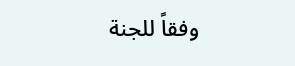وفقاً للجنة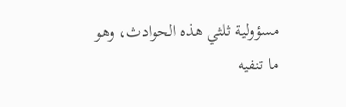مسؤولية ثلثي هذه الحوادث، وهو ما تنفيه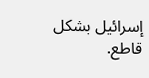إسرائيل بشكل قاطع.